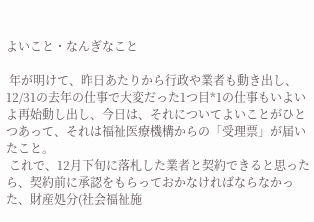よいこと・なんぎなこと

 年が明けて、昨日あたりから行政や業者も動き出し、12/31の去年の仕事で大変だった1つ目*1の仕事もいよいよ再始動し出し、今日は、それについてよいことがひとつあって、それは福祉医療機構からの「受理票」が届いたこと。
 これで、12月下旬に落札した業者と契約できると思ったら、契約前に承認をもらっておかなければならなかった、財産処分(社会福祉施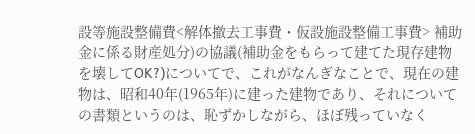設等施設整備費<解体撤去工事費・仮設施設整備工事費> 補助金に係る財産処分)の協議(補助金をもらって建てた現存建物を壊してOK?)についてで、これがなんぎなことで、現在の建物は、昭和40年(1965年)に建った建物であり、それについての書類というのは、恥ずかしながら、ほぼ残っていなく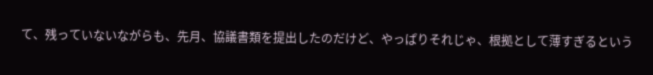て、残っていないながらも、先月、協議書類を提出したのだけど、やっぱりそれじゃ、根拠として薄すぎるという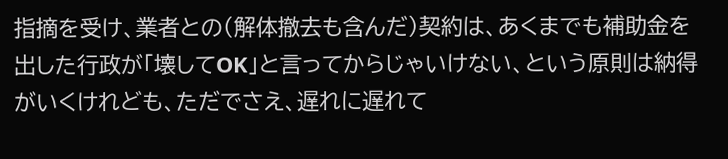指摘を受け、業者との(解体撤去も含んだ)契約は、あくまでも補助金を出した行政が「壊してOK」と言ってからじゃいけない、という原則は納得がいくけれども、ただでさえ、遅れに遅れて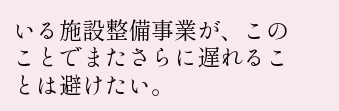いる施設整備事業が、このことでまたさらに遅れることは避けたい。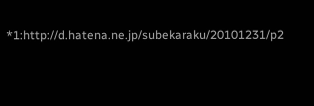*1:http://d.hatena.ne.jp/subekaraku/20101231/p2